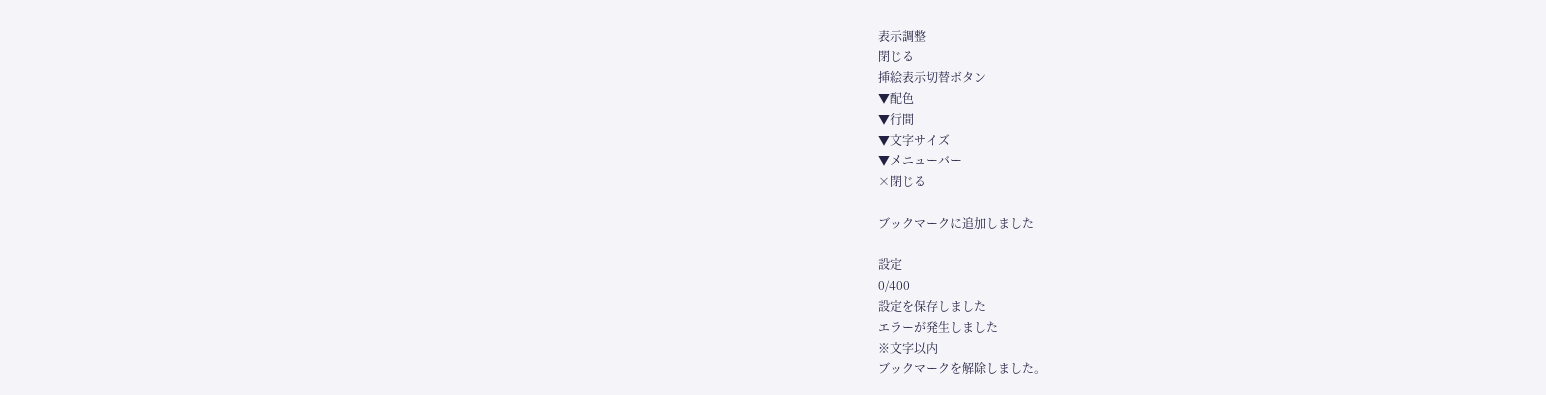表示調整
閉じる
挿絵表示切替ボタン
▼配色
▼行間
▼文字サイズ
▼メニューバー
×閉じる

ブックマークに追加しました

設定
0/400
設定を保存しました
エラーが発生しました
※文字以内
ブックマークを解除しました。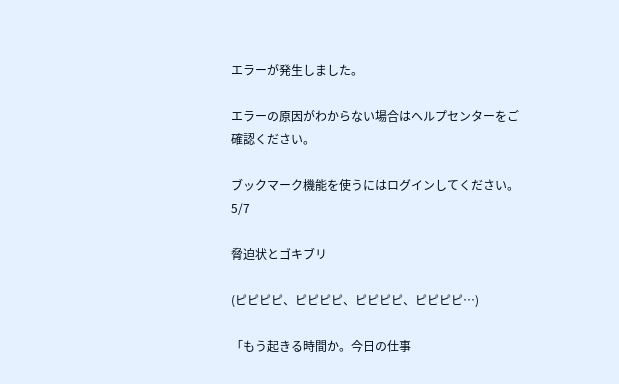エラーが発生しました。

エラーの原因がわからない場合はヘルプセンターをご確認ください。

ブックマーク機能を使うにはログインしてください。
5/7

脅迫状とゴキブリ

(ピピピピ、ピピピピ、ピピピピ、ピピピピ…)

「もう起きる時間か。今日の仕事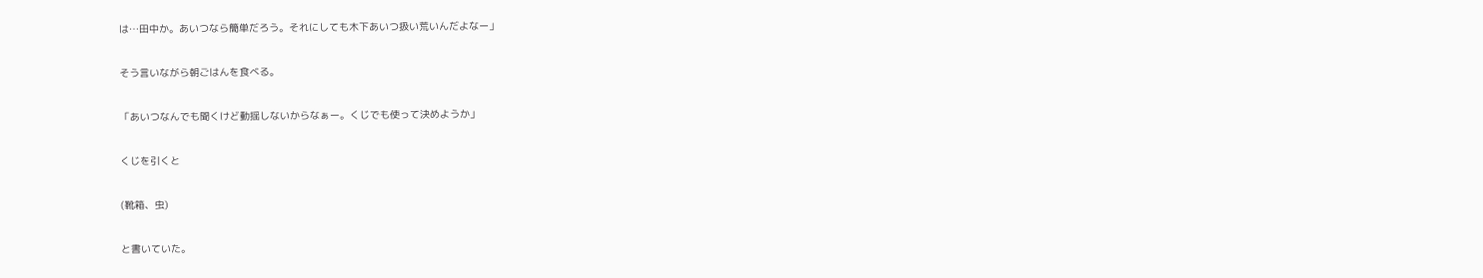は…田中か。あいつなら簡単だろう。それにしても木下あいつ扱い荒いんだよなー」

そう言いながら朝ごはんを食べる。

「あいつなんでも聞くけど動揺しないからなぁー。くじでも使って決めようか」

くじを引くと

(靴箱、虫)

と書いていた。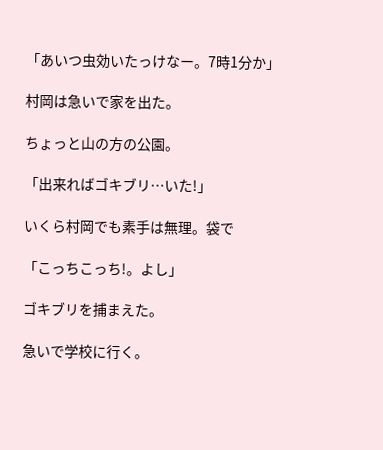「あいつ虫効いたっけなー。7時1分か」

村岡は急いで家を出た。

ちょっと山の方の公園。

「出来ればゴキブリ…いた!」

いくら村岡でも素手は無理。袋で

「こっちこっち!。よし」

ゴキブリを捕まえた。

急いで学校に行く。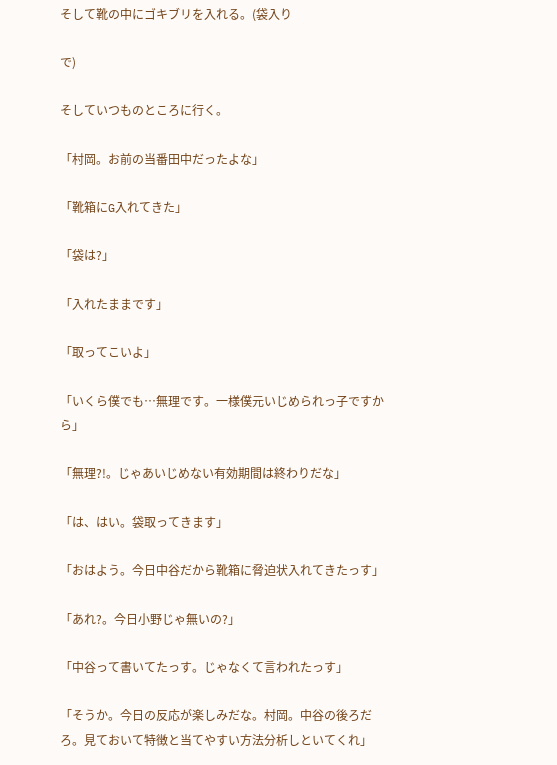そして靴の中にゴキブリを入れる。(袋入り

で)

そしていつものところに行く。

「村岡。お前の当番田中だったよな」

「靴箱にG入れてきた」

「袋は?」

「入れたままです」

「取ってこいよ」

「いくら僕でも…無理です。一様僕元いじめられっ子ですから」

「無理?!。じゃあいじめない有効期間は終わりだな」

「は、はい。袋取ってきます」

「おはよう。今日中谷だから靴箱に脅迫状入れてきたっす」

「あれ?。今日小野じゃ無いの?」

「中谷って書いてたっす。じゃなくて言われたっす」

「そうか。今日の反応が楽しみだな。村岡。中谷の後ろだろ。見ておいて特徴と当てやすい方法分析しといてくれ」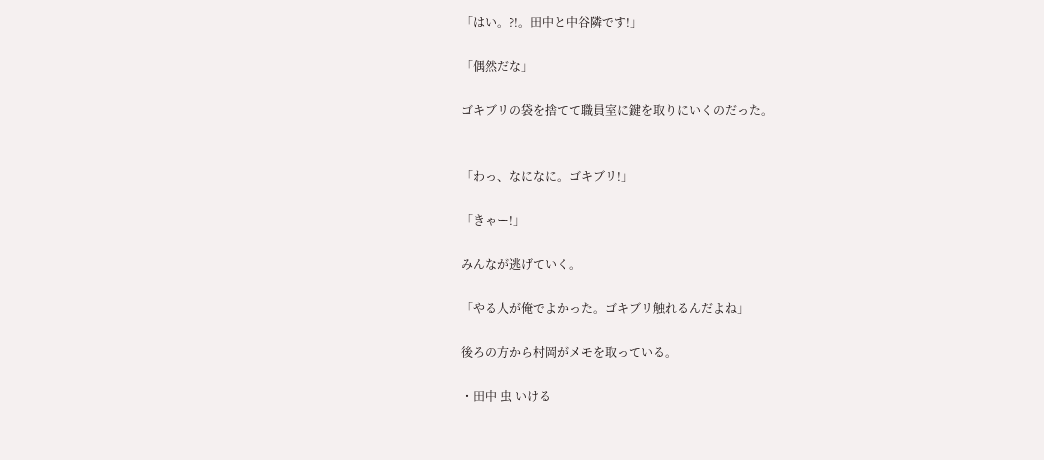「はい。?!。田中と中谷隣です!」

「偶然だな」

ゴキブリの袋を捨てて職員室に鍵を取りにいくのだった。


「わっ、なになに。ゴキブリ!」

「きゃー!」

みんなが逃げていく。

「やる人が俺でよかった。ゴキブリ触れるんだよね」

後ろの方から村岡がメモを取っている。

・田中 虫 いける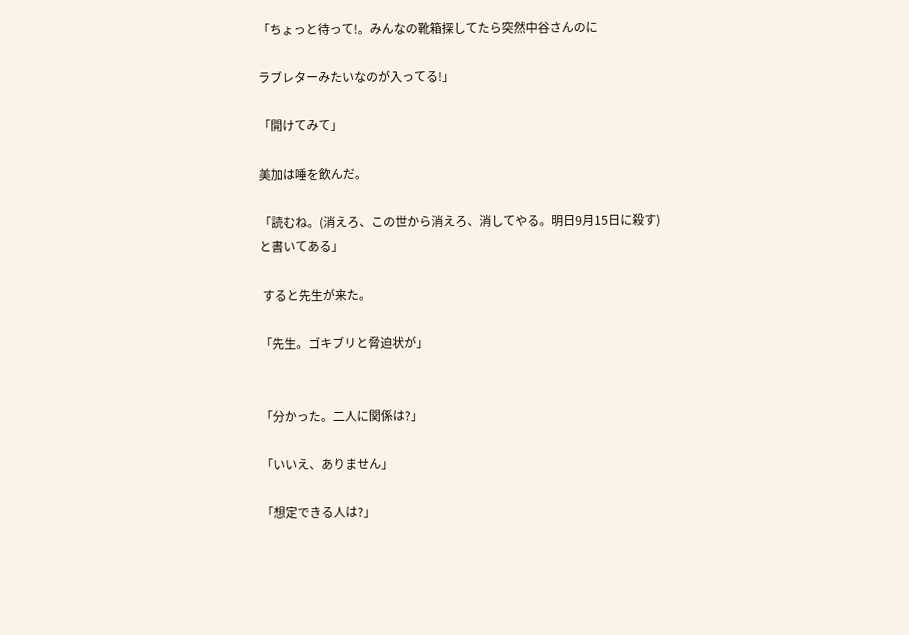「ちょっと待って!。みんなの靴箱探してたら突然中谷さんのに

ラブレターみたいなのが入ってる!」

「開けてみて」

美加は唾を飲んだ。

「読むね。(消えろ、この世から消えろ、消してやる。明日9月15日に殺す)と書いてある」

 すると先生が来た。

「先生。ゴキブリと脅迫状が」


「分かった。二人に関係は?」

「いいえ、ありません」

「想定できる人は?」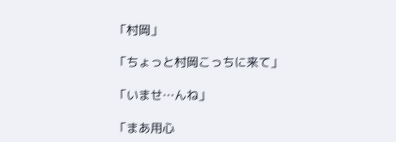「村岡」

「ちょっと村岡こっちに来て」

「いませ…んね」

「まあ用心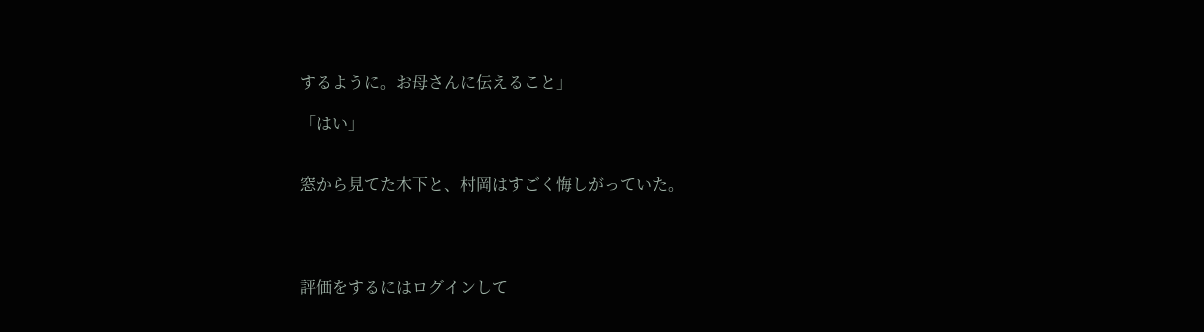するように。お母さんに伝えること」

「はい」


窓から見てた木下と、村岡はすごく悔しがっていた。




評価をするにはログインして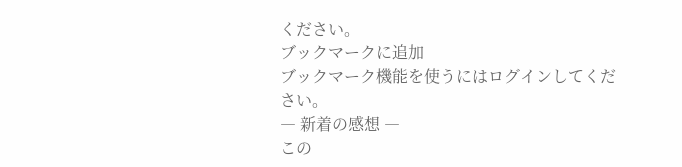ください。
ブックマークに追加
ブックマーク機能を使うにはログインしてください。
― 新着の感想 ―
この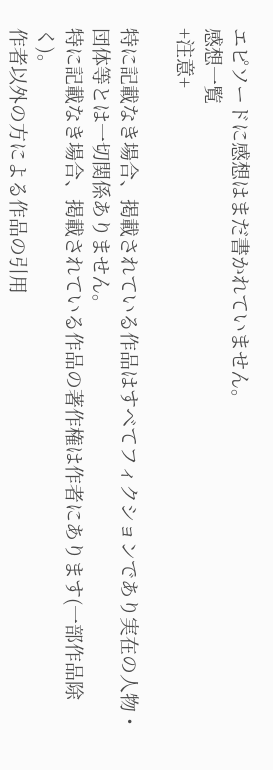エピソードに感想はまだ書かれていません。
感想一覧
+注意+

特に記載なき場合、掲載されている作品はすべてフィクションであり実在の人物・団体等とは一切関係ありません。
特に記載なき場合、掲載されている作品の著作権は作者にあります(一部作品除く)。
作者以外の方による作品の引用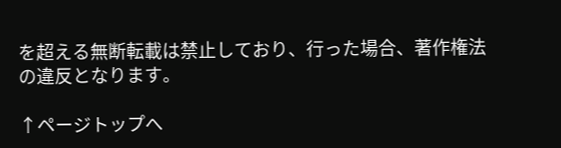を超える無断転載は禁止しており、行った場合、著作権法の違反となります。

↑ページトップへ